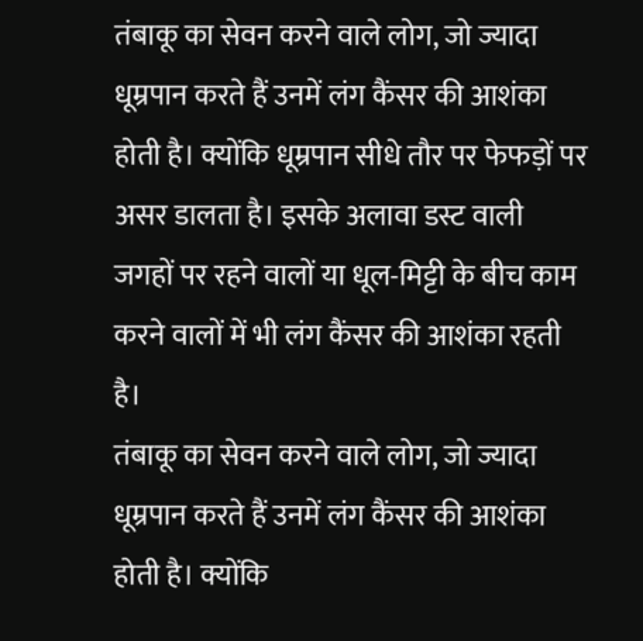तंबाकू का सेवन करने वाले लोग, जो ज्यादा धूम्रपान करते हैं उनमें लंग कैंसर की आशंका होती है। क्योंकि धूम्रपान सीधे तौर पर फेफड़ों पर असर डालता है। इसके अलावा डस्ट वाली जगहों पर रहने वालों या धूल-मिट्टी के बीच काम करने वालों में भी लंग कैंसर की आशंका रहती है।
तंबाकू का सेवन करने वाले लोग, जो ज्यादा धूम्रपान करते हैं उनमें लंग कैंसर की आशंका होती है। क्योंकि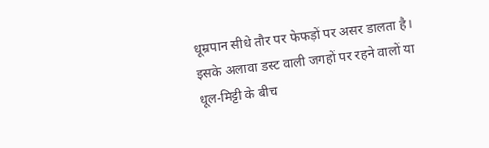धूम्रपान सीधे तौर पर फेफड़ों पर असर डालता है। इसके अलावा डस्ट वाली जगहों पर रहने वालों या धूल-मिट्टी के बीच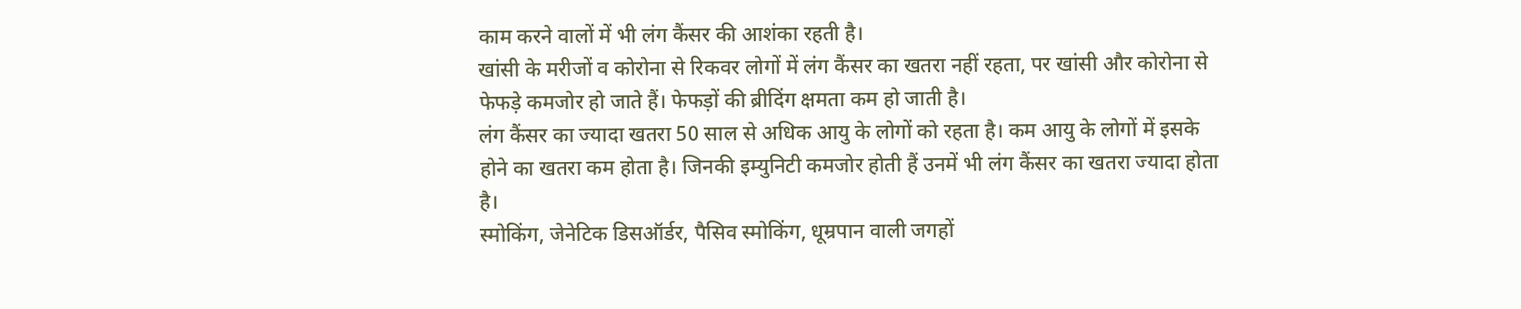काम करने वालों में भी लंग कैंसर की आशंका रहती है।
खांसी के मरीजों व कोरोना से रिकवर लोगों में लंग कैंसर का खतरा नहीं रहता, पर खांसी और कोरोना से फेफड़े कमजोर हो जाते हैं। फेफड़ों की ब्रीदिंग क्षमता कम हो जाती है।
लंग कैंसर का ज्यादा खतरा 50 साल से अधिक आयु के लोगों को रहता है। कम आयु के लोगों में इसके होने का खतरा कम होता है। जिनकी इम्युनिटी कमजोर होती हैं उनमें भी लंग कैंसर का खतरा ज्यादा होता है।
स्मोकिंग, जेनेटिक डिसऑर्डर, पैसिव स्मोकिंग, धूम्रपान वाली जगहों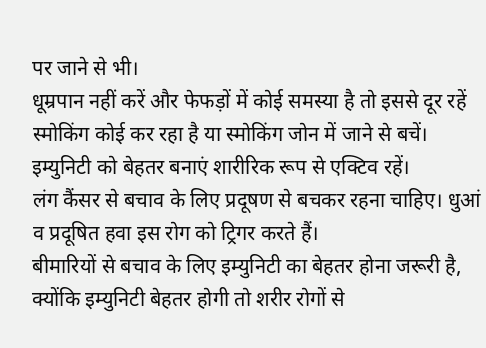पर जाने से भी।
धूम्रपान नहीं करें और फेफड़ों में कोई समस्या है तो इससे दूर रहें स्मोकिंग कोई कर रहा है या स्मोकिंग जोन में जाने से बचें। इम्युनिटी को बेहतर बनाएं शारीरिक रूप से एक्टिव रहें।
लंग कैंसर से बचाव के लिए प्रदूषण से बचकर रहना चाहिए। धुआं व प्रदूषित हवा इस रोग को ट्रिगर करते हैं।
बीमारियों से बचाव के लिए इम्युनिटी का बेहतर होना जरूरी है, क्योंकि इम्युनिटी बेहतर होगी तो शरीर रोगों से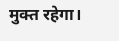मुक्त रहेगा।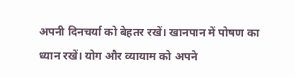अपनी दिनचर्या को बेहतर रखें। खानपान में पोषण का ध्यान रखें। योग और व्यायाम को अपने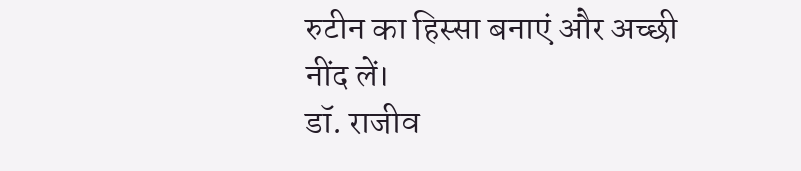रुटीन का हिस्सा बनाएं और अच्छी
नींद लें।
डॉ. राजीव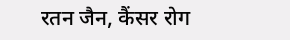रतन जैन, कैंसर रोग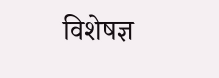विशेषज्ञ